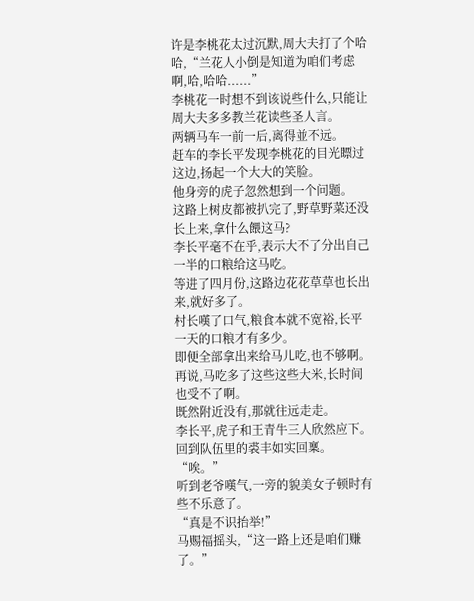许是李桃花太过沉默,周大夫打了个哈哈,“兰花人小倒是知道为咱们考虑啊,哈,哈哈......”
李桃花一时想不到该说些什么,只能让周大夫多多教兰花读些圣人言。
两辆马车一前一后,离得並不远。
赶车的李长平发现李桃花的目光瞟过这边,扬起一个大大的笑脸。
他身旁的虎子忽然想到一个问题。
这路上树皮都被扒完了,野草野菜还没长上来,拿什么餵这马?
李长平毫不在乎,表示大不了分出自己一半的口粮给这马吃。
等进了四月份,这路边花花草草也长出来,就好多了。
村长嘆了口气,粮食本就不宽裕,长平一天的口粮才有多少。
即便全部拿出来给马儿吃,也不够啊。
再说,马吃多了这些这些大米,长时间也受不了啊。
既然附近没有,那就往远走走。
李长平,虎子和王青牛三人欣然应下。
回到队伍里的裘丰如实回稟。
“唉。”
听到老爷嘆气,一旁的貌美女子顿时有些不乐意了。
“真是不识抬举!”
马赐福摇头,“这一路上还是咱们赚了。”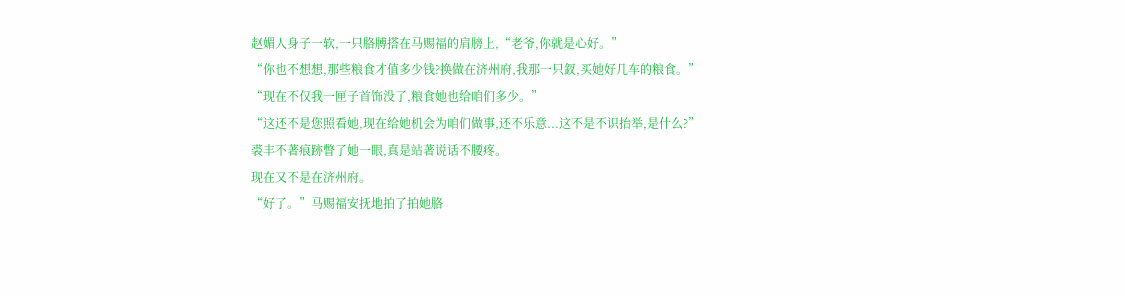赵媚人身子一软,一只胳膊搭在马赐福的肩膀上,“老爷,你就是心好。”
“你也不想想,那些粮食才值多少钱?换做在济州府,我那一只釵,买她好几车的粮食。”
“现在不仅我一匣子首饰没了,粮食她也给咱们多少。”
“这还不是您照看她,现在给她机会为咱们做事,还不乐意...这不是不识抬举,是什么?”
裘丰不著痕跡瞥了她一眼,真是站著说话不腰疼。
现在又不是在济州府。
“好了。”马赐福安抚地拍了拍她胳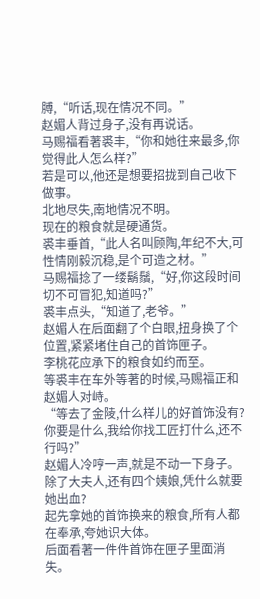膊,“听话,现在情况不同。”
赵媚人背过身子,没有再说话。
马赐福看著裘丰,“你和她往来最多,你觉得此人怎么样?”
若是可以,他还是想要招拢到自己收下做事。
北地尽失,南地情况不明。
现在的粮食就是硬通货。
裘丰垂首,“此人名叫顾陶,年纪不大,可性情刚毅沉稳,是个可造之材。”
马赐福捻了一缕鬍鬚,“好,你这段时间切不可冒犯,知道吗?”
裘丰点头,“知道了,老爷。”
赵媚人在后面翻了个白眼,扭身换了个位置,紧紧堵住自己的首饰匣子。
李桃花应承下的粮食如约而至。
等裘丰在车外等著的时候,马赐福正和赵媚人对峙。
“等去了金陵,什么样儿的好首饰没有?你要是什么,我给你找工匠打什么,还不行吗?”
赵媚人冷哼一声,就是不动一下身子。
除了大夫人,还有四个姨娘,凭什么就要她出血?
起先拿她的首饰换来的粮食,所有人都在奉承,夸她识大体。
后面看著一件件首饰在匣子里面消失。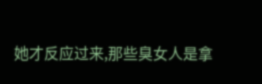她才反应过来,那些臭女人是拿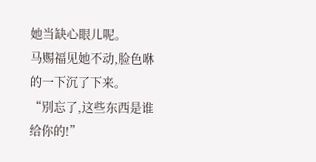她当缺心眼儿呢。
马赐福见她不动,脸色咻的一下沉了下来。
“別忘了,这些东西是谁给你的!”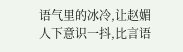语气里的冰冷,让赵媚人下意识一抖,比言语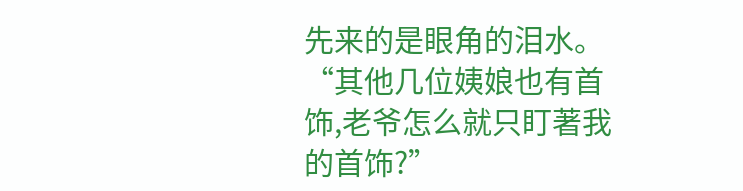先来的是眼角的泪水。
“其他几位姨娘也有首饰,老爷怎么就只盯著我的首饰?”